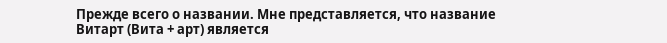Прежде всего о названии. Мне представляется, что название Витарт (Вита + арт) является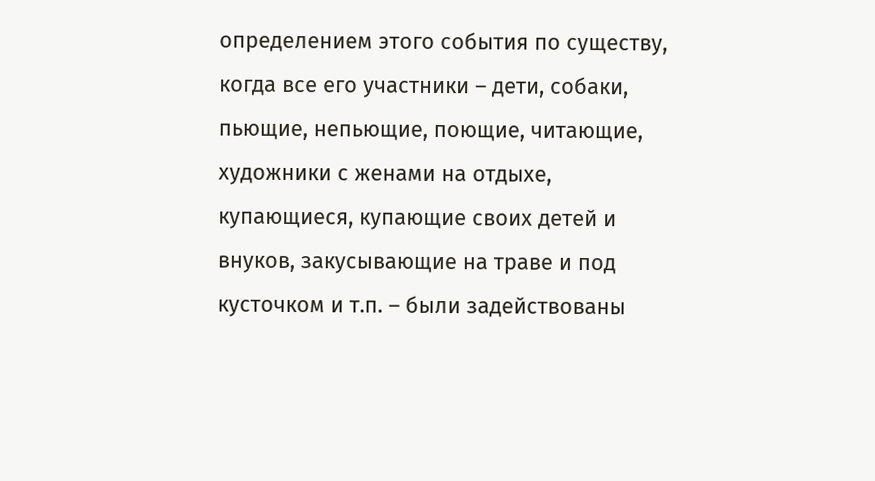определением этого события по существу, когда все его участники – дети, собаки, пьющие, непьющие, поющие, читающие, художники с женами на отдыхе, купающиеся, купающие своих детей и внуков, закусывающие на траве и под кусточком и т.п. – были задействованы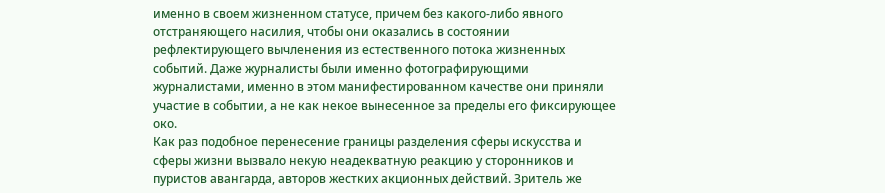именно в своем жизненном статусе, причем без какого-либо явного отстраняющего насилия, чтобы они оказались в состоянии рефлектирующего вычленения из естественного потока жизненных событий. Даже журналисты были именно фотографирующими журналистами, именно в этом манифестированном качестве они приняли участие в событии, а не как некое вынесенное за пределы его фиксирующее око.
Как раз подобное перенесение границы разделения сферы искусства и сферы жизни вызвало некую неадекватную реакцию у сторонников и пуристов авангарда, авторов жестких акционных действий. Зритель же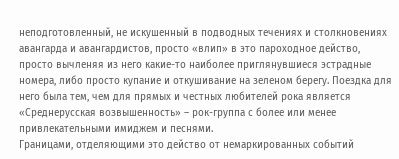неподготовленный, не искушенный в подводных течениях и столкновениях авангарда и авангардистов, просто «влип» в это пароходное действо, просто вычленяя из него какие-то наиболее приглянувшиеся эстрадные номера, либо просто купание и откушивание на зеленом берегу. Поездка для него была тем, чем для прямых и честных любителей рока является «Среднерусская возвышенность» – рок-группа с более или менее привлекательными имиджем и песнями.
Границами, отделяющими это действо от немаркированных событий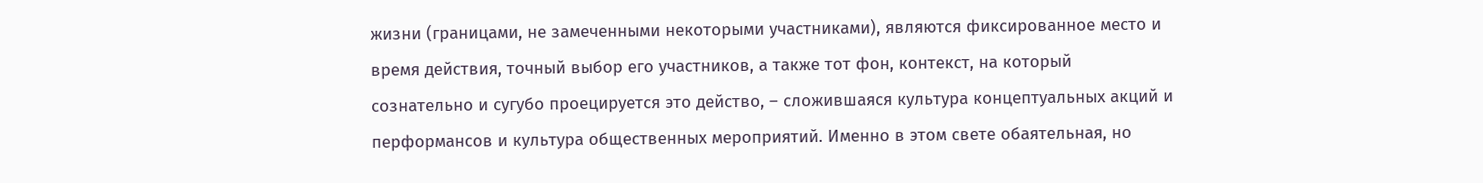жизни (границами, не замеченными некоторыми участниками), являются фиксированное место и время действия, точный выбор его участников, а также тот фон, контекст, на который сознательно и сугубо проецируется это действо, – сложившаяся культура концептуальных акций и перформансов и культура общественных мероприятий. Именно в этом свете обаятельная, но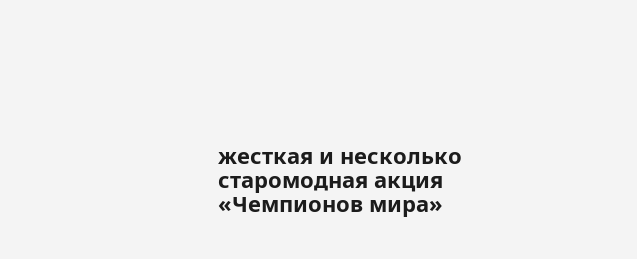жесткая и несколько старомодная акция «Чемпионов мира»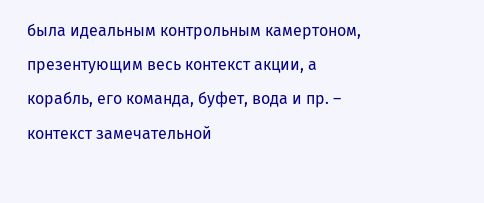была идеальным контрольным камертоном, презентующим весь контекст акции, а корабль, его команда, буфет, вода и пр. – контекст замечательной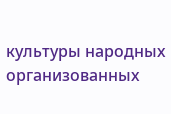культуры народных организованных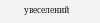увеселений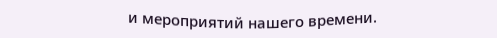и мероприятий нашего времени.